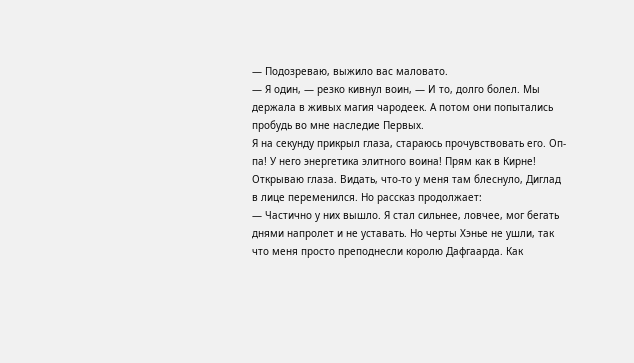— Подозреваю, выжило вас маловато.
— Я один, — резко кивнул воин, — И то, долго болел. Мы держала в живых магия чародеек. А потом они попытались пробудь во мне наследие Первых.
Я на секунду прикрыл глаза, стараюсь прочувствовать его. Оп-па! У него энергетика элитного воина! Прям как в Кирне! Открываю глаза. Видать, что-то у меня там блеснуло, Диглад в лице переменился. Но рассказ продолжает:
— Частично у них вышло. Я стал сильнее, ловчее, мог бегать днями напролет и не уставать. Но черты Хэнье не ушли, так что меня просто преподнесли королю Дафгаарда. Как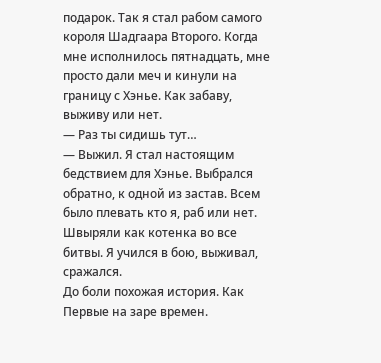подарок. Так я стал рабом самого короля Шадгаара Второго. Когда мне исполнилось пятнадцать, мне просто дали меч и кинули на границу с Хэнье. Как забаву, выживу или нет.
— Раз ты сидишь тут…
— Выжил. Я стал настоящим бедствием для Хэнье. Выбрался обратно, к одной из застав. Всем было плевать кто я, раб или нет. Швыряли как котенка во все битвы. Я учился в бою, выживал, сражался.
До боли похожая история. Как Первые на заре времен.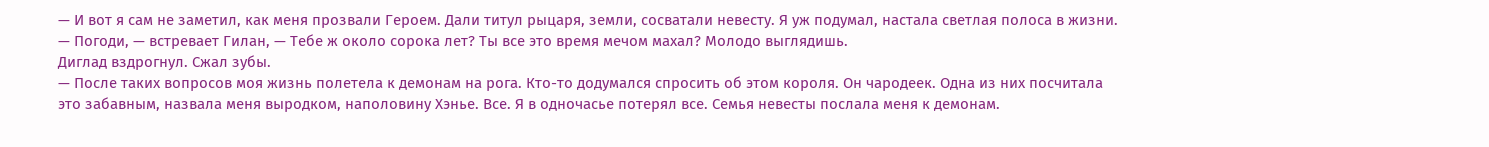— И вот я сам не заметил, как меня прозвали Героем. Дали титул рыцаря, земли, сосватали невесту. Я уж подумал, настала светлая полоса в жизни.
— Погоди, — встревает Гилан, — Тебе ж около сорока лет? Ты все это время мечом махал? Молодо выглядишь.
Диглад вздрогнул. Сжал зубы.
— После таких вопросов моя жизнь полетела к демонам на рога. Кто-то додумался спросить об этом короля. Он чародеек. Одна из них посчитала это забавным, назвала меня выродком, наполовину Хэнье. Все. Я в одночасье потерял все. Семья невесты послала меня к демонам.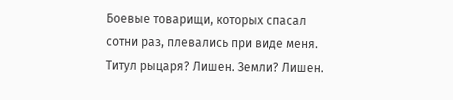Боевые товарищи, которых спасал сотни раз, плевались при виде меня. Титул рыцаря? Лишен. Земли? Лишен.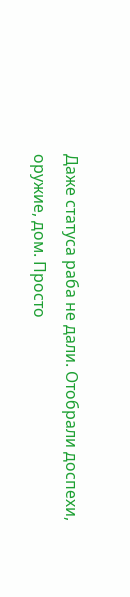Даже статуса раба не дали. Отобрали доспехи, оружие, дом. Просто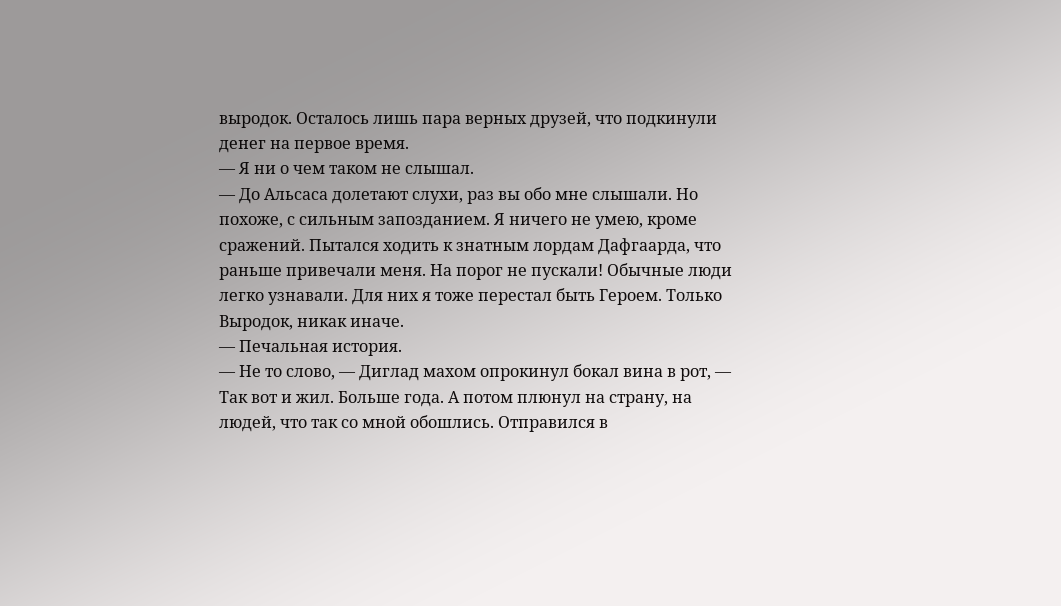выродок. Осталось лишь пара верных друзей, что подкинули денег на первое время.
— Я ни о чем таком не слышал.
— До Альсаса долетают слухи, раз вы обо мне слышали. Но похоже, с сильным запозданием. Я ничего не умею, кроме сражений. Пытался ходить к знатным лордам Дафгаарда, что раньше привечали меня. На порог не пускали! Обычные люди легко узнавали. Для них я тоже перестал быть Героем. Только Выродок, никак иначе.
— Печальная история.
— Не то слово, — Диглад махом опрокинул бокал вина в рот, — Так вот и жил. Больше года. А потом плюнул на страну, на людей, что так со мной обошлись. Отправился в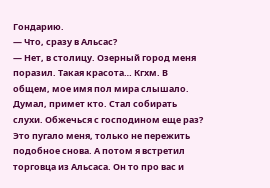Гондарию.
— Что, сразу в Альсас?
— Нет, в столицу. Озерный город меня поразил. Такая красота… Кгхм. В общем, мое имя пол мира слышало. Думал, примет кто. Стал собирать слухи. Обжечься с господином еще раз? Это пугало меня, только не пережить подобное снова. А потом я встретил торговца из Альсаса. Он то про вас и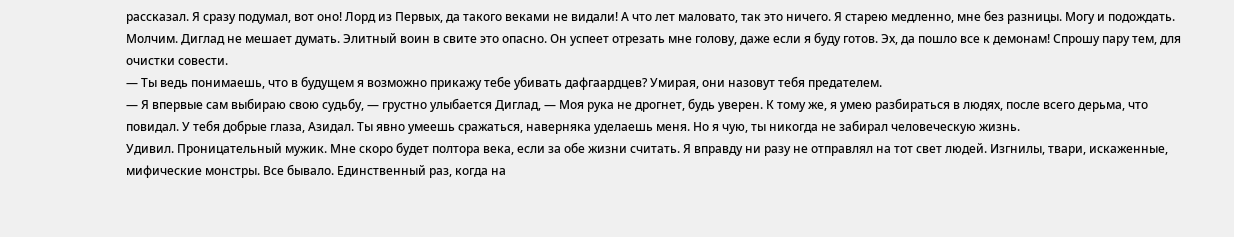рассказал. Я сразу подумал, вот оно! Лорд из Первых, да такого веками не видали! А что лет маловато, так это ничего. Я старею медленно, мне без разницы. Могу и подождать.
Молчим. Диглад не мешает думать. Элитный воин в свите это опасно. Он успеет отрезать мне голову, даже если я буду готов. Эх, да пошло все к демонам! Спрошу пару тем, для очистки совести.
— Ты ведь понимаешь, что в будущем я возможно прикажу тебе убивать дафгаардцев? Умирая, они назовут тебя предателем.
— Я впервые сам выбираю свою судьбу, — грустно улыбается Диглад, — Моя рука не дрогнет, будь уверен. К тому же, я умею разбираться в людях, после всего дерьма, что повидал. У тебя добрые глаза, Азидал. Ты явно умеешь сражаться, наверняка уделаешь меня. Но я чую, ты никогда не забирал человеческую жизнь.
Удивил. Проницательный мужик. Мне скоро будет полтора века, если за обе жизни считать. Я вправду ни разу не отправлял на тот свет людей. Изгнилы, твари, искаженные, мифические монстры. Все бывало. Единственный раз, когда на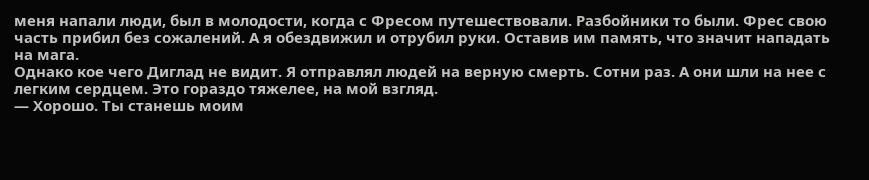меня напали люди, был в молодости, когда с Фресом путешествовали. Разбойники то были. Фрес свою часть прибил без сожалений. А я обездвижил и отрубил руки. Оставив им память, что значит нападать на мага.
Однако кое чего Диглад не видит. Я отправлял людей на верную смерть. Сотни раз. А они шли на нее с легким сердцем. Это гораздо тяжелее, на мой взгляд.
— Хорошо. Ты станешь моим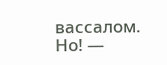вассалом. Но! —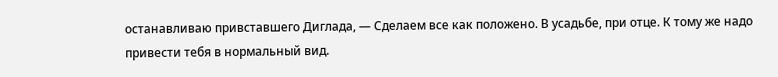останавливаю привставшего Диглада, — Сделаем все как положено. В усадьбе, при отце. К тому же надо привести тебя в нормальный вид.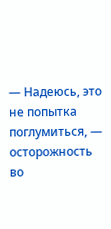— Надеюсь, это не попытка поглумиться, — осторожность во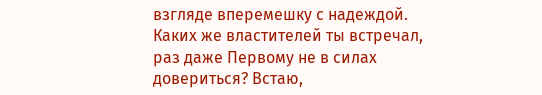взгляде вперемешку с надеждой.
Каких же властителей ты встречал, раз даже Первому не в силах довериться? Встаю,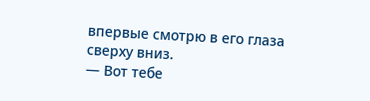впервые смотрю в его глаза сверху вниз.
— Вот тебе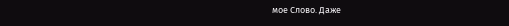мое Слово. Даже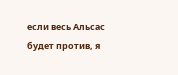если весь Альсас будет против, я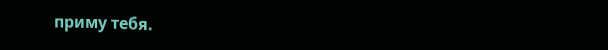приму тебя.